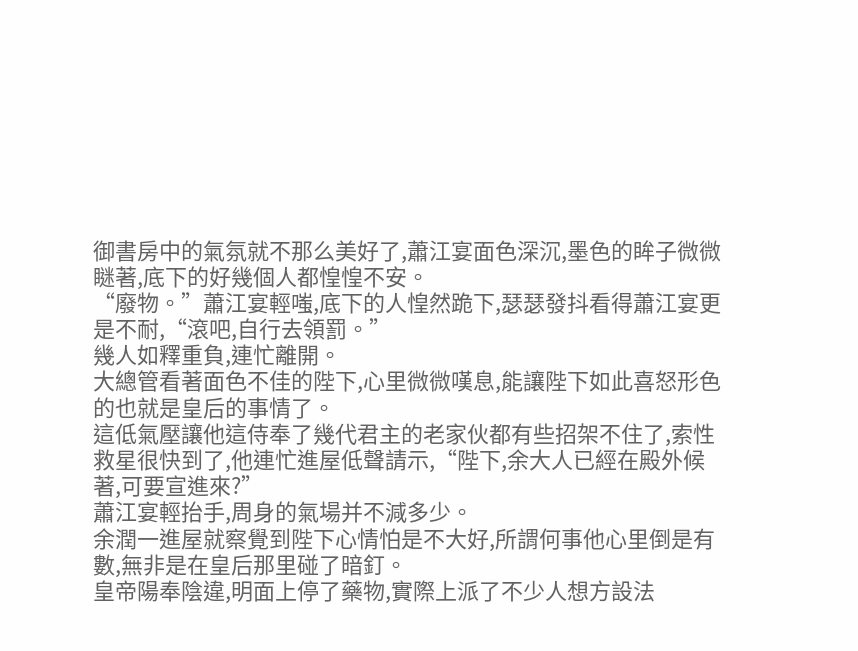御書房中的氣氛就不那么美好了,蕭江宴面色深沉,墨色的眸子微微瞇著,底下的好幾個人都惶惶不安。
“廢物。”蕭江宴輕嗤,底下的人惶然跪下,瑟瑟發抖看得蕭江宴更是不耐,“滾吧,自行去領罰。”
幾人如釋重負,連忙離開。
大總管看著面色不佳的陛下,心里微微嘆息,能讓陛下如此喜怒形色的也就是皇后的事情了。
這低氣壓讓他這侍奉了幾代君主的老家伙都有些招架不住了,索性救星很快到了,他連忙進屋低聲請示,“陛下,余大人已經在殿外候著,可要宣進來?”
蕭江宴輕抬手,周身的氣場并不減多少。
余潤一進屋就察覺到陛下心情怕是不大好,所謂何事他心里倒是有數,無非是在皇后那里碰了暗釘。
皇帝陽奉陰違,明面上停了藥物,實際上派了不少人想方設法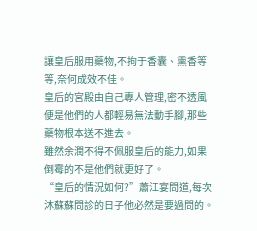讓皇后服用藥物,不拘于香囊、熏香等等,奈何成效不佳。
皇后的宮殿由自己專人管理,密不透風便是他們的人都輕易無法動手腳,那些藥物根本送不進去。
雖然余潤不得不佩服皇后的能力,如果倒霉的不是他們就更好了。
“皇后的情況如何?”蕭江宴問道,每次沐蘇蘇問診的日子他必然是要過問的。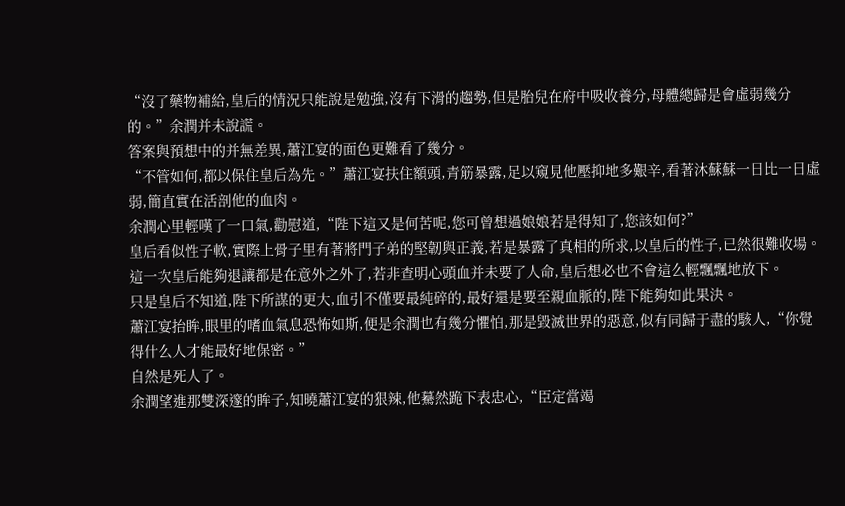“沒了藥物補給,皇后的情況只能說是勉強,沒有下滑的趨勢,但是胎兒在府中吸收養分,母體總歸是會虛弱幾分的。”余潤并未說謊。
答案與預想中的并無差異,蕭江宴的面色更難看了幾分。
“不管如何,都以保住皇后為先。”蕭江宴扶住額頭,青筋暴露,足以窺見他壓抑地多艱辛,看著沐蘇蘇一日比一日虛弱,簡直實在活剖他的血肉。
余潤心里輕嘆了一口氣,勸慰道,“陛下這又是何苦呢,您可曾想過娘娘若是得知了,您該如何?”
皇后看似性子軟,實際上骨子里有著將門子弟的堅韌與正義,若是暴露了真相的所求,以皇后的性子,已然很難收場。
這一次皇后能夠退讓都是在意外之外了,若非查明心頭血并未要了人命,皇后想必也不會這么輕飄飄地放下。
只是皇后不知道,陛下所謀的更大,血引不僅要最純碎的,最好還是要至親血脈的,陛下能夠如此果決。
蕭江宴抬眸,眼里的嗜血氣息恐怖如斯,便是余潤也有幾分懼怕,那是毀滅世界的惡意,似有同歸于盡的駭人,“你覺得什么人才能最好地保密。”
自然是死人了。
余潤望進那雙深邃的眸子,知曉蕭江宴的狠辣,他驀然跪下表忠心,“臣定當竭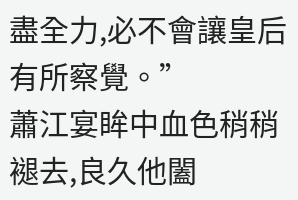盡全力,必不會讓皇后有所察覺。”
蕭江宴眸中血色稍稍褪去,良久他闔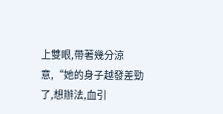上雙眼,帶著幾分涼意,“她的身子越發差勁了,想辦法,血引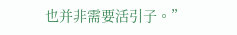也并非需要活引子。”